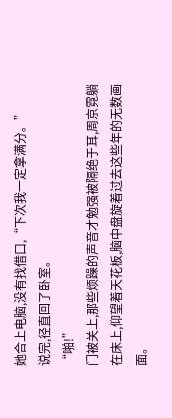她合上电脑,没有找借口,“下次我一定拿满分。”
说完,径直回了卧室。
“啪!”
门被关上,那些烦躁的声音才勉强被隔绝于耳,周京霓躺在床上,仰望着天花板,脑中盘旋着过去这些年的无数画面。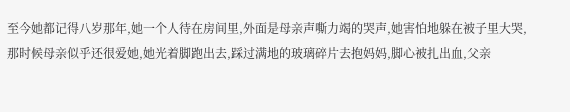至今她都记得八岁那年,她一个人待在房间里,外面是母亲声嘶力竭的哭声,她害怕地躲在被子里大哭,那时候母亲似乎还很爱她,她光着脚跑出去,踩过满地的玻璃碎片去抱妈妈,脚心被扎出血,父亲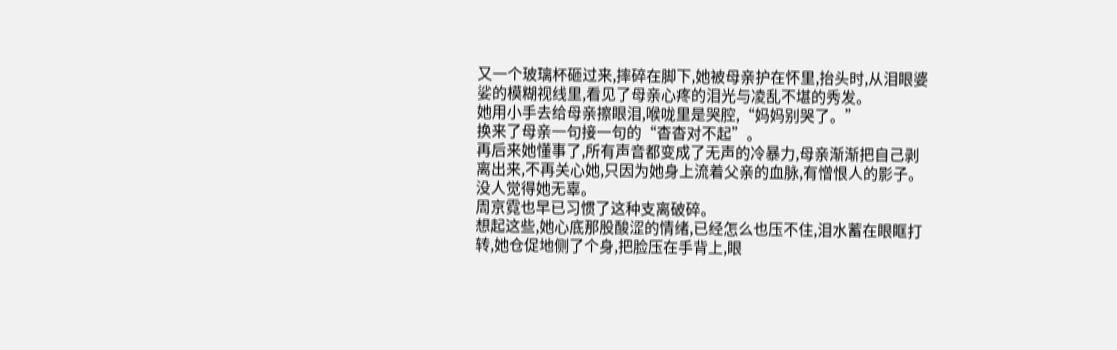又一个玻璃杯砸过来,摔碎在脚下,她被母亲护在怀里,抬头时,从泪眼婆娑的模糊视线里,看见了母亲心疼的泪光与凌乱不堪的秀发。
她用小手去给母亲擦眼泪,喉咙里是哭腔,“妈妈别哭了。”
换来了母亲一句接一句的“杳杳对不起”。
再后来她懂事了,所有声音都变成了无声的冷暴力,母亲渐渐把自己剥离出来,不再关心她,只因为她身上流着父亲的血脉,有憎恨人的影子。
没人觉得她无辜。
周京霓也早已习惯了这种支离破碎。
想起这些,她心底那股酸涩的情绪,已经怎么也压不住,泪水蓄在眼眶打转,她仓促地侧了个身,把脸压在手背上,眼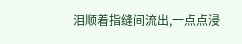泪顺着指缝间流出,一点点浸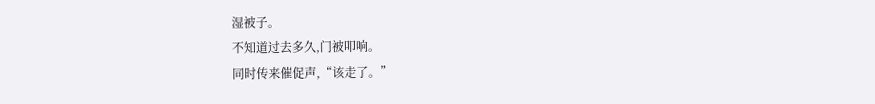湿被子。
不知道过去多久,门被叩响。
同时传来催促声,“该走了。”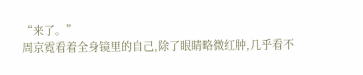“来了。”
周京霓看着全身镜里的自己,除了眼睛略微红肿,几乎看不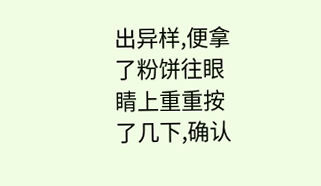出异样,便拿了粉饼往眼睛上重重按了几下,确认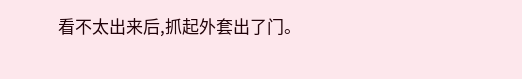看不太出来后,抓起外套出了门。